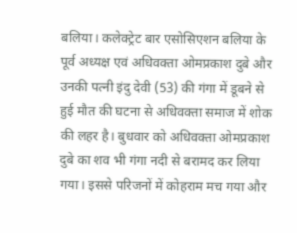बलिया। कलेक्ट्रेट बार एसोसिएशन बलिया के पूर्व अध्यक्ष एवं अधिवक्ता ओमप्रकाश दुबे और उनकी पत्नी इंदु देवी (53) की गंगा में डूबने से हुई मौत की घटना से अधिवक्ता समाज में शोक की लहर है। बुधवार को अधिवक्ता ओमप्रकाश दुबे का शव भी गंगा नदी से बरामद कर लिया गया। इससे परिजनों में कोहराम मच गया और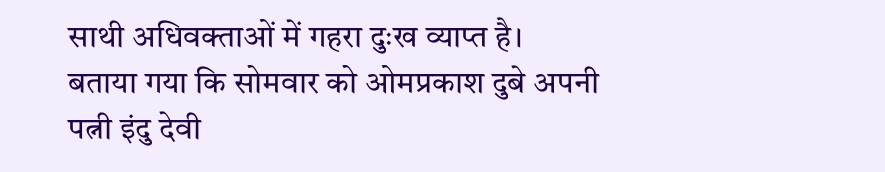साथी अधिवक्ताओं में गहरा दुःख व्याप्त है।
बताया गया कि सोमवार को ओमप्रकाश दुबे अपनी पत्नी इंदु देवी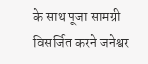के साथ पूजा सामग्री विसर्जित करने जनेश्वर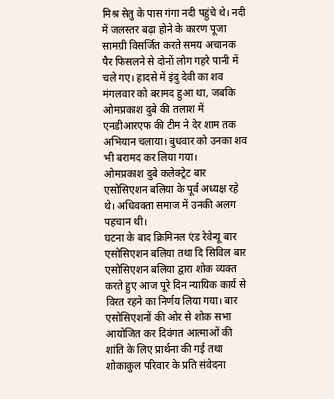मिश्र सेतु के पास गंगा नदी पहुंचे थे। नदी में जलस्तर बढ़ा होने के कारण पूजा सामग्री विसर्जित करते समय अचानक पैर फिसलने से दोनों लोग गहरे पानी में चले गए। हादसे में इंदु देवी का शव मंगलवार को बरामद हुआ था, जबकि ओमप्रकाश दुबे की तलाश में एनडीआरएफ की टीम ने देर शाम तक अभियान चलाया। बुधवार को उनका शव भी बरामद कर लिया गया।
ओमप्रकाश दुबे कलेक्ट्रेट बार एसोसिएशन बलिया के पूर्व अध्यक्ष रहे थे। अधिवक्ता समाज में उनकी अलग पहचान थी।
घटना के बाद क्रिमिनल एंड रेवेन्यू बार एसोसिएशन बलिया तथा दि सिविल बार एसोसिएशन बलिया द्वारा शोक व्यक्त करते हुए आज पूरे दिन न्यायिक कार्य से विरत रहने का निर्णय लिया गया। बार एसोसिएशनों की ओर से शोक सभा आयोजित कर दिवंगत आत्माओं की शांति के लिए प्रार्थना की गई तथा शोकाकुल परिवार के प्रति संवेदना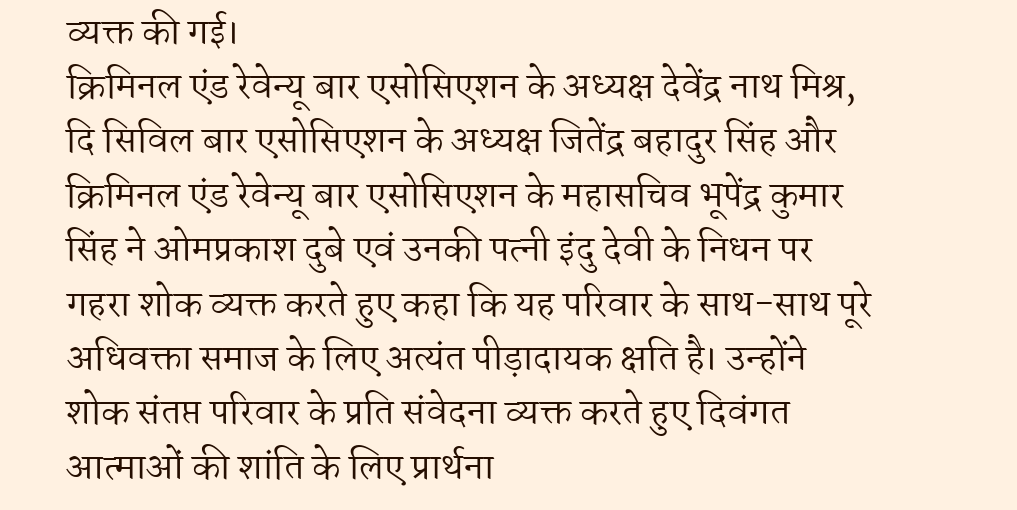व्यक्त की गई।
क्रिमिनल एंड रेवेन्यू बार एसोसिएशन के अध्यक्ष देवेंद्र नाथ मिश्र, दि सिविल बार एसोसिएशन के अध्यक्ष जितेंद्र बहादुर सिंह और
क्रिमिनल एंड रेवेन्यू बार एसोसिएशन के महासचिव भूपेंद्र कुमार सिंह ने ओमप्रकाश दुबे एवं उनकी पत्नी इंदु देवी के निधन पर गहरा शोक व्यक्त करते हुए कहा कि यह परिवार के साथ-साथ पूरे अधिवक्ता समाज के लिए अत्यंत पीड़ादायक क्षति है। उन्होंने शोक संतप्त परिवार के प्रति संवेदना व्यक्त करते हुए दिवंगत आत्माओं की शांति के लिए प्रार्थना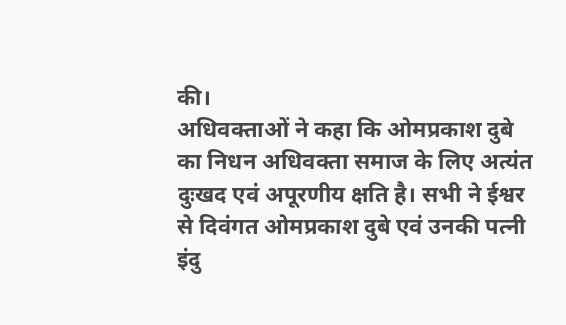की।
अधिवक्ताओं ने कहा कि ओमप्रकाश दुबे का निधन अधिवक्ता समाज के लिए अत्यंत दुःखद एवं अपूरणीय क्षति है। सभी ने ईश्वर से दिवंगत ओमप्रकाश दुबे एवं उनकी पत्नी इंदु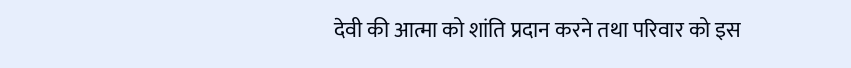देवी की आत्मा को शांति प्रदान करने तथा परिवार को इस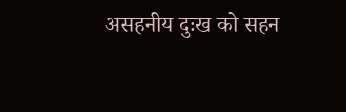असहनीय दुःख को सहन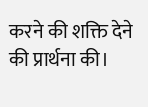करने की शक्ति देने की प्रार्थना की।